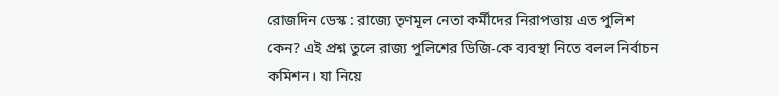রোজদিন ডেস্ক : রাজ্যে তৃণমূল নেতা কর্মীদের নিরাপত্তায় এত পুলিশ কেন? এই প্রশ্ন তুলে রাজ্য পুলিশের ডিজি-কে ব্যবস্থা নিতে বলল নির্বাচন কমিশন। যা নিয়ে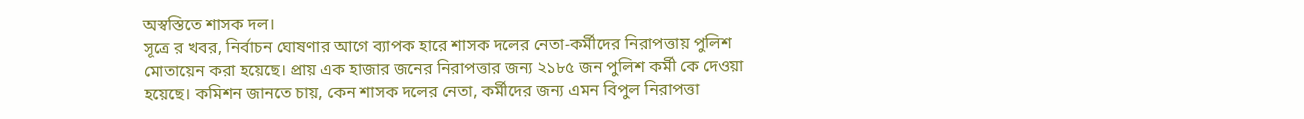অস্বস্তিতে শাসক দল।
সূত্রে র খবর, নির্বাচন ঘোষণার আগে ব্যাপক হারে শাসক দলের নেতা-কর্মীদের নিরাপত্তায় পুলিশ মোতায়েন করা হয়েছে। প্রায় এক হাজার জনের নিরাপত্তার জন্য ২১৮৫ জন পুলিশ কর্মী কে দেওয়া হয়েছে। কমিশন জানতে চায়, কেন শাসক দলের নেতা, কর্মীদের জন্য এমন বিপুল নিরাপত্তা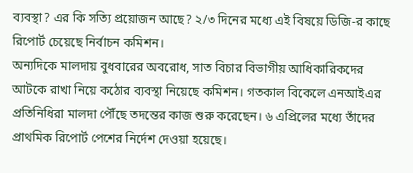ব্যবস্থা? এর কি সত্যি প্রয়োজন আছে? ২/৩ দিনের মধ্যে এই বিষয়ে ডিজি-র কাছে রিপোর্ট চেয়েছে নির্বাচন কমিশন।
অন্যদিকে মালদায় বুধবারের অবরোধ, সাত বিচার বিভাগীয় আধিকারিকদের আটকে রাখা নিয়ে কঠোর ব্যবস্থা নিয়েছে কমিশন। গতকাল বিকেলে এনআইএর প্রতিনিধিরা মালদা পৌঁছে তদন্তের কাজ শুরু করেছেন। ৬ এপ্রিলের মধ্যে তাঁদের প্রাথমিক রিপোর্ট পেশের নির্দেশ দেওয়া হয়েছে।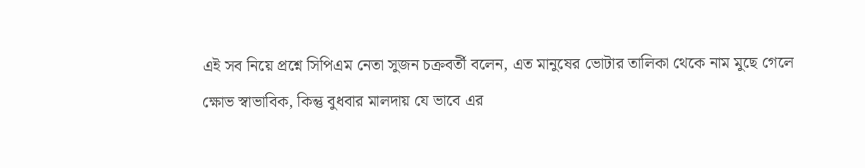এই সব নিয়ে প্রশ্নে সিপিএম নেতা সুজন চক্রবর্তী বলেন, এত মানুষের ভোটার তালিকা থেকে নাম মুছে গেলে ক্ষোভ স্বাভাবিক, কিন্তু বুধবার মালদায় যে ভাবে এর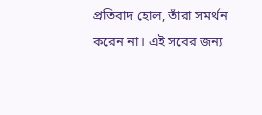প্রতিবাদ হোল, তাঁরা সমর্থন করেন না। এই সবের জন্য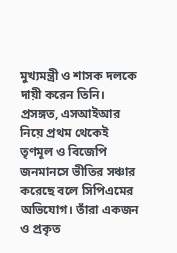মুখ্যমন্ত্রী ও শাসক দলকে দায়ী করেন তিনি।
প্রসঙ্গত, এসআইআর নিয়ে প্রথম থেকেই তৃণমূল ও বিজেপি জনমানসে ভীতির সঞ্চার করেছে বলে সিপিএমের অভিযোগ। তাঁরা একজন ও প্রকৃত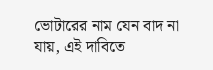ভোটারের নাম যেন বাদ না যায়, এই দাবিতে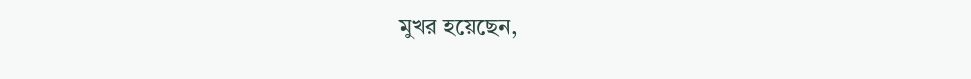মুখর হয়েছেন,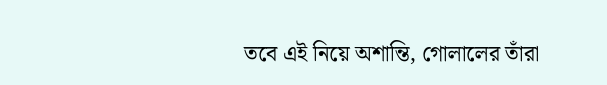তবে এই নিয়ে অশান্তি, গোলালের তাঁরা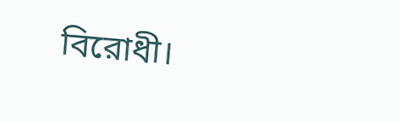বিরোধী।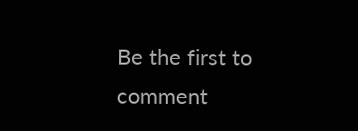Be the first to comment